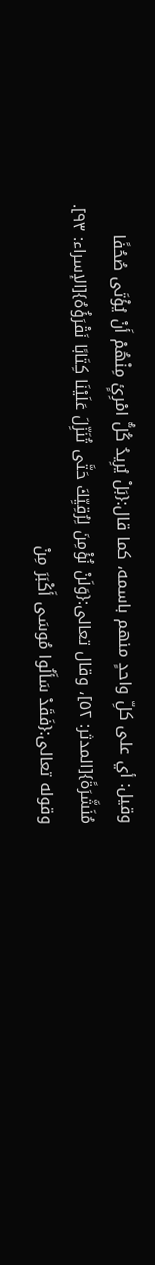وقيل: أي على كلِّ واحدٍ منهم باسمه، كما قال:{بَلْ يُرِيدُ كُلُّ امْرِئٍ مِنْهُمْ أَنْ يُؤْتَى صُحُفًا مُنَشَّرَةً}[المدثر: ٥٢]، وقال تعالى:{وَلَنْ نُؤْمِنَ لِرُقِيِّكَ حَتَّى تُنَزِّلَ عَلَيْنَا كِتَابًا نَقْرَؤُهُ}[الإسراء: ٩٣].
وقوله تعالى:{فَقَدْ سَأَلُوا مُوسَى أَكْبَرَ مِنْ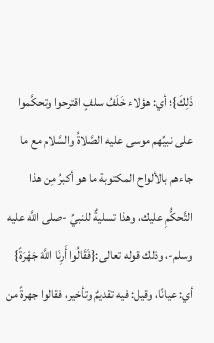ذَلِكَ}؛ أي: هؤلاء خَلَفُ سلفٍ اقترحوا وتحكَّموا على نبيِّهم موسى عليه الصَّلاةُ والسَّلام مع ما جاءهم بالألواح المكتوبة ما هو أكبرُ مِن هذا التَّحكُّمِ عليك، وهذا تسليةٌ للنبيِّ -صلى اللَّه عليه وسلم-، وذلك قوله تعالى:{فَقَالُوا أَرِنَا اللَّهَ جَهْرَةً} أي: عيانًا، وقيل: فيه تقديمٌ وتأخير، فقالوا جهرةً من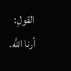القولِ: أرنا اللَّه.